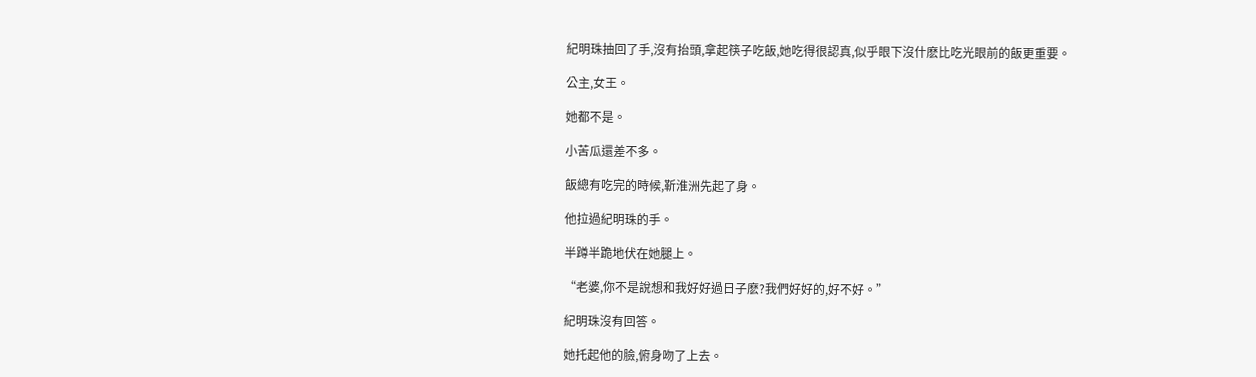紀明珠抽回了手,沒有抬頭,拿起筷子吃飯,她吃得很認真,似乎眼下沒什麽比吃光眼前的飯更重要。

公主,女王。

她都不是。

小苦瓜還差不多。

飯總有吃完的時候,靳淮洲先起了身。

他拉過紀明珠的手。

半蹲半跪地伏在她腿上。

“老婆,你不是說想和我好好過日子麽?我們好好的,好不好。”

紀明珠沒有回答。

她托起他的臉,俯身吻了上去。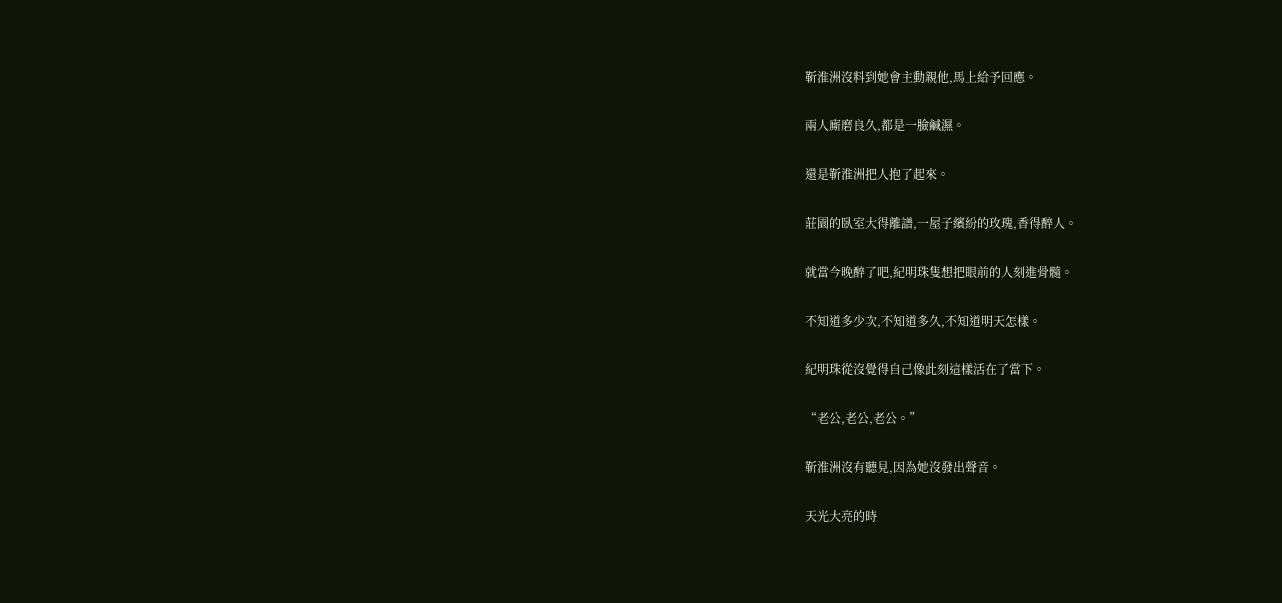靳淮洲沒料到她會主動親他,馬上給予回應。

兩人廝磨良久,都是一臉鹹濕。

還是靳淮洲把人抱了起來。

莊園的臥室大得離譜,一屋子繽紛的玫瑰,香得醉人。

就當今晚醉了吧,紀明珠隻想把眼前的人刻進骨髓。

不知道多少次,不知道多久,不知道明天怎樣。

紀明珠從沒覺得自己像此刻這樣活在了當下。

“老公,老公,老公。”

靳淮洲沒有聽見,因為她沒發出聲音。

天光大亮的時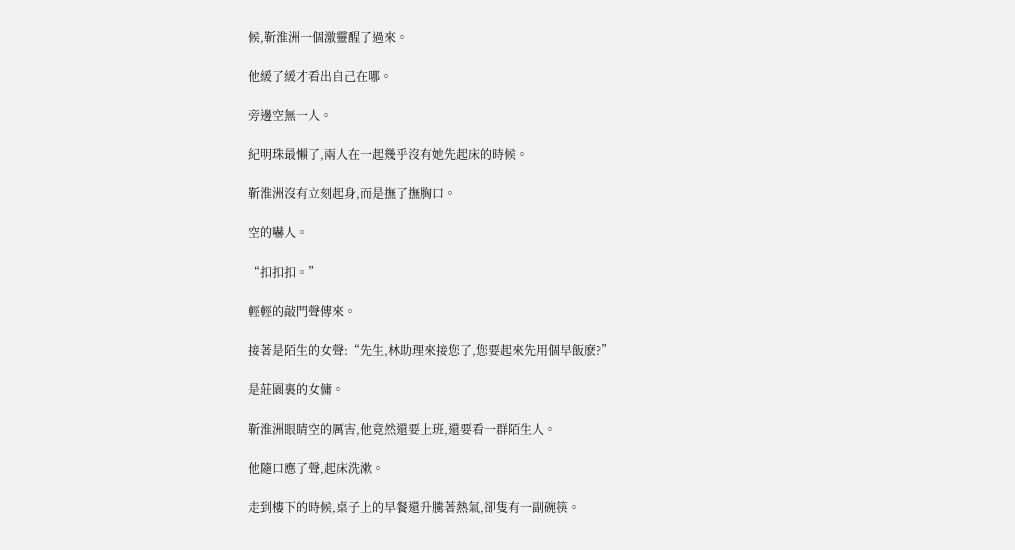候,靳淮洲一個激靈醒了過來。

他緩了緩才看出自己在哪。

旁邊空無一人。

紀明珠最懶了,兩人在一起幾乎沒有她先起床的時候。

靳淮洲沒有立刻起身,而是撫了撫胸口。

空的嚇人。

“扣扣扣。”

輕輕的敲門聲傳來。

接著是陌生的女聲:“先生,林助理來接您了,您要起來先用個早飯麽?”

是莊園裏的女傭。

靳淮洲眼睛空的厲害,他竟然還要上班,還要看一群陌生人。

他隨口應了聲,起床洗漱。

走到樓下的時候,桌子上的早餐還升騰著熱氣,卻隻有一副碗筷。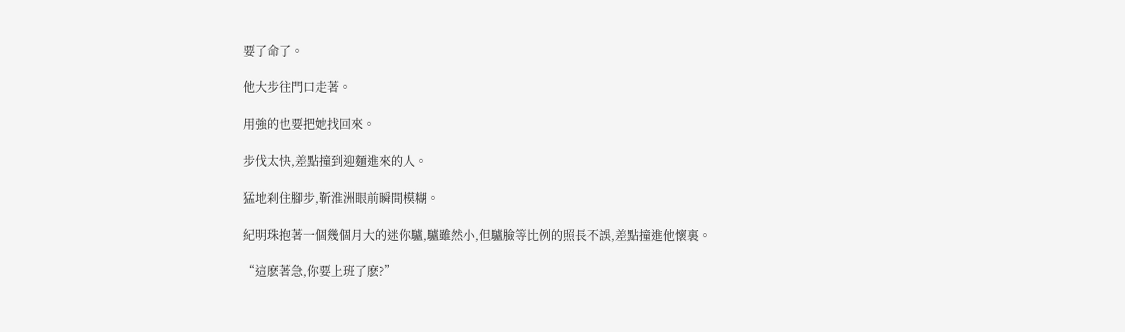要了命了。

他大步往門口走著。

用強的也要把她找回來。

步伐太快,差點撞到迎麵進來的人。

猛地刹住腳步,靳淮洲眼前瞬間模糊。

紀明珠抱著一個幾個月大的迷你驢,驢雖然小,但驢臉等比例的照長不誤,差點撞進他懷裏。

“這麽著急,你要上班了麽?”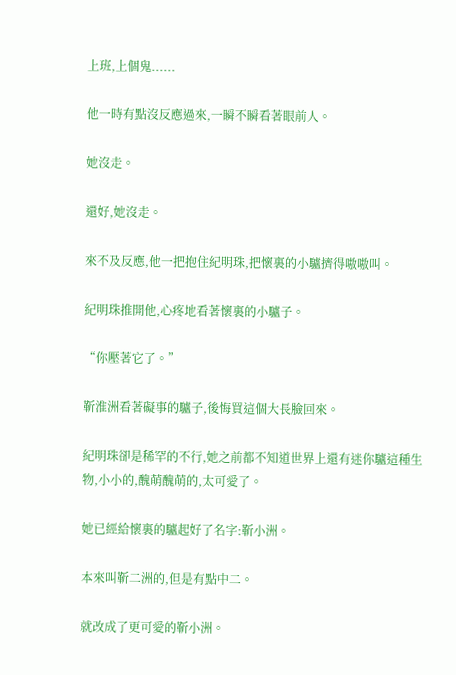上班,上個鬼......

他一時有點沒反應過來,一瞬不瞬看著眼前人。

她沒走。

還好,她沒走。

來不及反應,他一把抱住紀明珠,把懷裏的小驢擠得嗷嗷叫。

紀明珠推開他,心疼地看著懷裏的小驢子。

“你壓著它了。”

靳淮洲看著礙事的驢子,後悔買這個大長臉回來。

紀明珠卻是稀罕的不行,她之前都不知道世界上還有迷你驢這種生物,小小的,醜萌醜萌的,太可愛了。

她已經給懷裏的驢起好了名字:靳小洲。

本來叫靳二洲的,但是有點中二。

就改成了更可愛的靳小洲。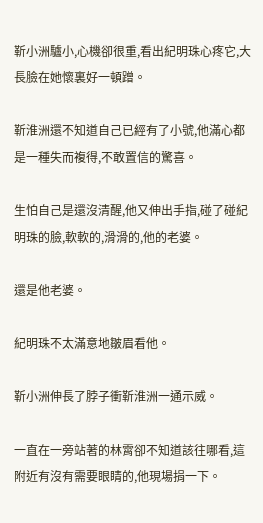靳小洲驢小,心機卻很重,看出紀明珠心疼它,大長臉在她懷裏好一頓蹭。

靳淮洲還不知道自己已經有了小號,他滿心都是一種失而複得,不敢置信的驚喜。

生怕自己是還沒清醒,他又伸出手指,碰了碰紀明珠的臉,軟軟的,滑滑的,他的老婆。

還是他老婆。

紀明珠不太滿意地皺眉看他。

靳小洲伸長了脖子衝靳淮洲一通示威。

一直在一旁站著的林霄卻不知道該往哪看,這附近有沒有需要眼睛的,他現場捐一下。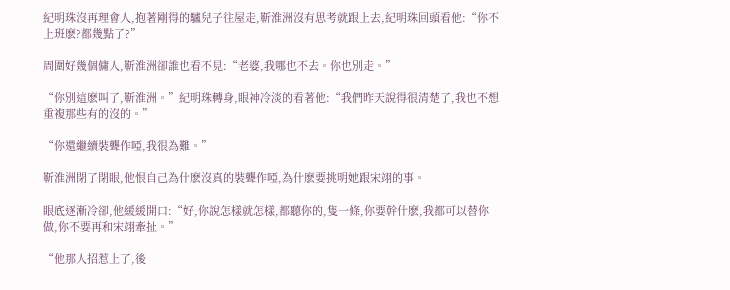紀明珠沒再理會人,抱著剛得的驢兒子往屋走,靳淮洲沒有思考就跟上去,紀明珠回頭看他:“你不上班麽?都幾點了?”

周圍好幾個傭人,靳淮洲卻誰也看不見:“老婆,我哪也不去。你也別走。”

“你別這麽叫了,靳淮洲。”紀明珠轉身,眼神冷淡的看著他:“我們昨天說得很清楚了,我也不想重複那些有的沒的。”

“你還繼續裝聾作啞,我很為難。”

靳淮洲閉了閉眼,他恨自己為什麽沒真的裝聾作啞,為什麽要挑明她跟宋翊的事。

眼底逐漸冷卻,他緩緩開口:“好,你說怎樣就怎樣,都聽你的,隻一條,你要幹什麽,我都可以替你做,你不要再和宋翊牽扯。”

“他那人招惹上了,後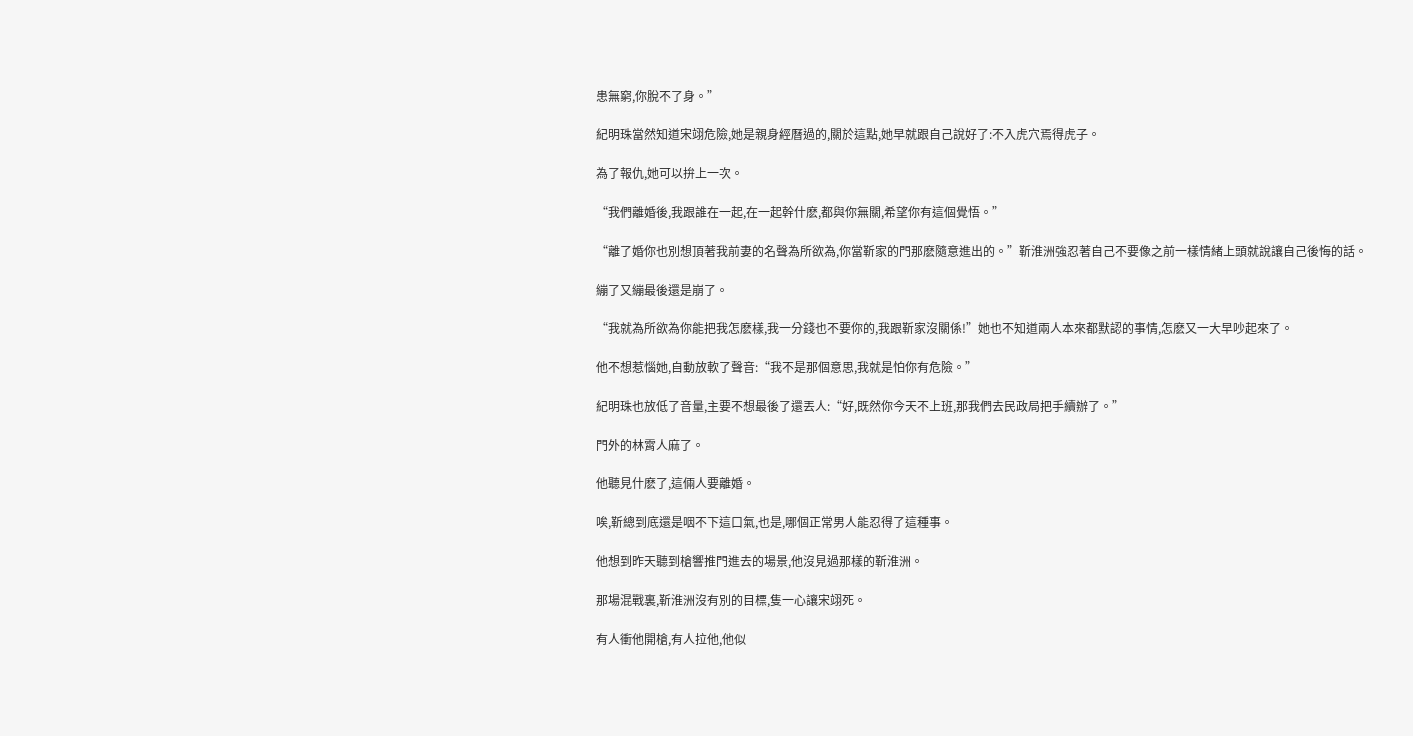患無窮,你脫不了身。”

紀明珠當然知道宋翊危險,她是親身經曆過的,關於這點,她早就跟自己說好了:不入虎穴焉得虎子。

為了報仇,她可以拚上一次。

“我們離婚後,我跟誰在一起,在一起幹什麽,都與你無關,希望你有這個覺悟。”

“離了婚你也別想頂著我前妻的名聲為所欲為,你當靳家的門那麽隨意進出的。”靳淮洲強忍著自己不要像之前一樣情緒上頭就說讓自己後悔的話。

繃了又繃最後還是崩了。

“我就為所欲為你能把我怎麽樣,我一分錢也不要你的,我跟靳家沒關係!”她也不知道兩人本來都默認的事情,怎麽又一大早吵起來了。

他不想惹惱她,自動放軟了聲音:“我不是那個意思,我就是怕你有危險。”

紀明珠也放低了音量,主要不想最後了還丟人:“好,既然你今天不上班,那我們去民政局把手續辦了。”

門外的林霄人麻了。

他聽見什麽了,這倆人要離婚。

唉,靳總到底還是咽不下這口氣,也是,哪個正常男人能忍得了這種事。

他想到昨天聽到槍響推門進去的場景,他沒見過那樣的靳淮洲。

那場混戰裏,靳淮洲沒有別的目標,隻一心讓宋翊死。

有人衝他開槍,有人拉他,他似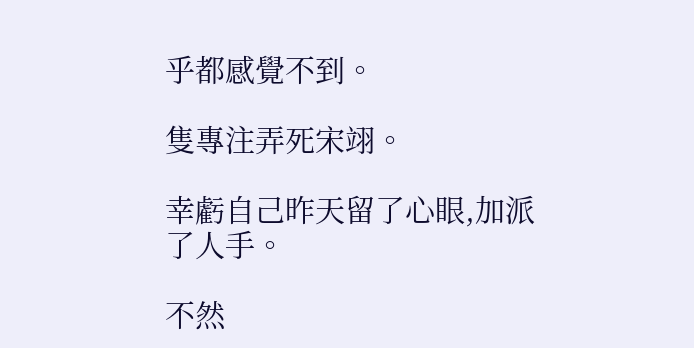乎都感覺不到。

隻專注弄死宋翊。

幸虧自己昨天留了心眼,加派了人手。

不然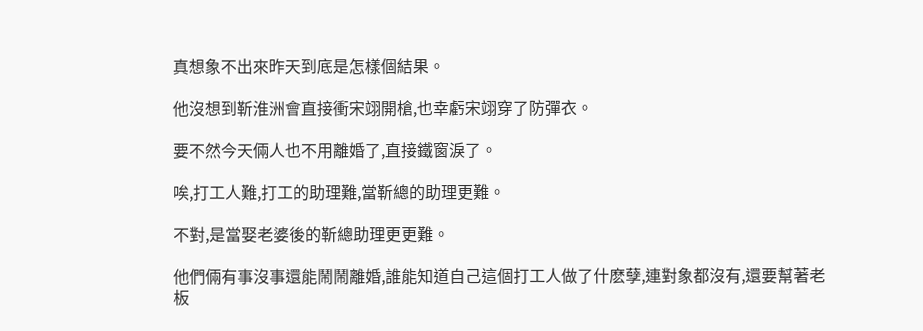真想象不出來昨天到底是怎樣個結果。

他沒想到靳淮洲會直接衝宋翊開槍,也幸虧宋翊穿了防彈衣。

要不然今天倆人也不用離婚了,直接鐵窗淚了。

唉,打工人難,打工的助理難,當靳總的助理更難。

不對,是當娶老婆後的靳總助理更更難。

他們倆有事沒事還能鬧鬧離婚,誰能知道自己這個打工人做了什麽孽,連對象都沒有,還要幫著老板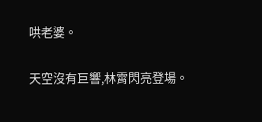哄老婆。

天空沒有巨響,林霄閃亮登場。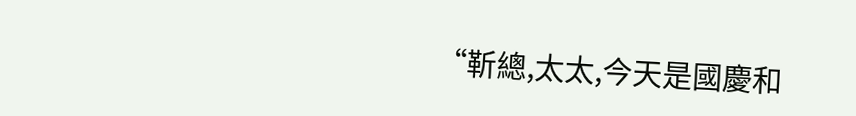“靳總,太太,今天是國慶和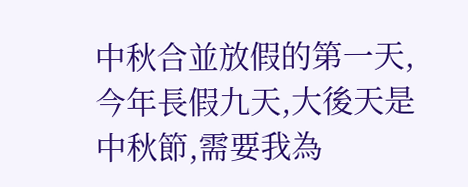中秋合並放假的第一天,今年長假九天,大後天是中秋節,需要我為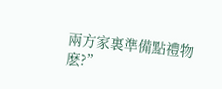兩方家裏準備點禮物麽?”